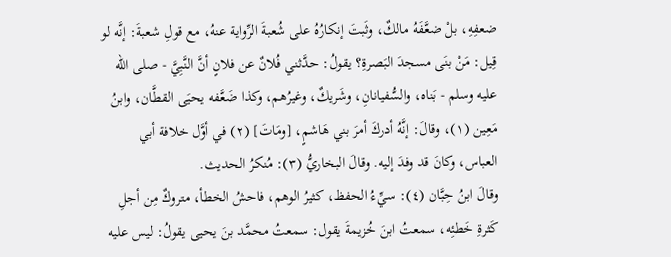ضعفِهِ، بلْ ضعَّفَهُ مالكٌ، وثَبتَ إنكارُهُ على شُعبةَ الرِّواية عنهُ، مع قولِ شعبةَ: إنَّه لو قِيل: مَنْ بنَى مسجدَ البَصرةِ؟ يقولُ: حدَّثني فُلانٌ عن فلانٍ أنَّ النَّبِيَّ - صلى الله عليه وسلم - بَناه، والسُّفيانانِ، وشَريكٌ، وغيرُهم، وكذا ضَعَّفه يحيَى القطَّان، وابنُ مَعِين (١)، وقالَ: إنَّهُ أدركَ أمرَ بني هَاشمٍ، [ومَاتَ] (٢) في أوَّل خلافة أبي العباس، وكانَ قد وفدَ إليه. وقالَ البخاريُّ (٣): مُنكرُ الحديث.
وقالَ ابنُ حِبَّان (٤): سيِّءُ الحفظ، كثيرُ الوهم، فاحشُ الخطأ، متروكٌ مِن أجلِ كَثرةِ خَطئِه، سمعتُ ابنَ خُزيمةَ يقول: سمعتُ محمَّد بنَ يحيى يقولُ: ليس عليه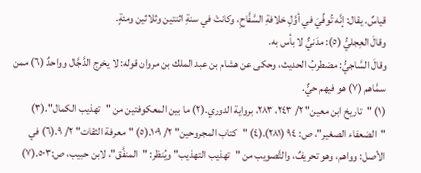قياسٌ. يقال: إنَّه تُوفِّيَ في أوَّلِ خلافةِ السَّفَّاحِ، وكانتْ في سنةِ اثنتين وثلاثين ومئةٍ.
وقالَ العِجليُّ (٥): مدَنيٌّ لا بأس به.
وقالَ السَّاجيُّ: مضطربُ الحديث، وحكى عن هشام بن عبد الملك بن مروان قوله: لا يخرج الدَّجَّال وواحدٌ (٦) ممن سمَّاهم (٧) هو فيهم حيٌّ.
(١) "تاريخ ابن معين" ٢/ ٢٤٣، ٢٨٣، برواية الدوري.(٢) ما بين المعكوفتين من "تهذيب الكمال".(٣) "الضعفاء الصغير"، ص: ٩٤ (٢٨١).(٤) "كتاب المجروحين" ٢/ ١٠٩.(٥) "معرفة الثقات" ٢/ ٩.(٦) في الأصل: وواهم، وهو تحريفٌ، والتَّصويب من "تهذيب التهذيب" ويُنظر: "المنفَّق"، لابن حبيب، ص:٥٠٣.(٧)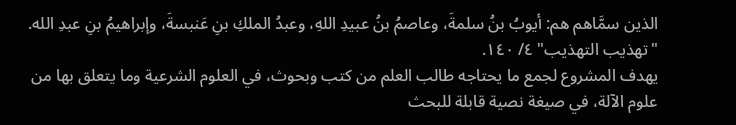الذين سمَّاهم هم: أيوبُ بنُ سلمةَ، وعاصمُ بنُ عبيدِ اللهِ، وعبدُ الملكِ بنِ عَنبسةَ، وإبراهيمُ بنِ عبدِ الله. "تهذيب التهذيب" ٤/ ١٤٠.
يهدف المشروع لجمع ما يحتاجه طالب العلم من كتب وبحوث، في العلوم الشرعية وما يتعلق بها من علوم الآلة، في صيغة نصية قابلة للبحث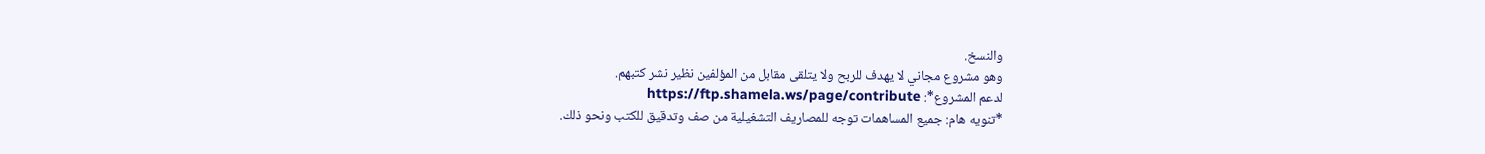والنسخ.
وهو مشروع مجاني لا يهدف للربح ولا يتلقى مقابل من المؤلفين نظير نشر كتبهم.
لدعم المشروع*: https://ftp.shamela.ws/page/contribute
*تنويه هام: جميع المساهمات توجه للمصاريف التشغيلية من صف وتدقيق للكتب ونحو ذلك.